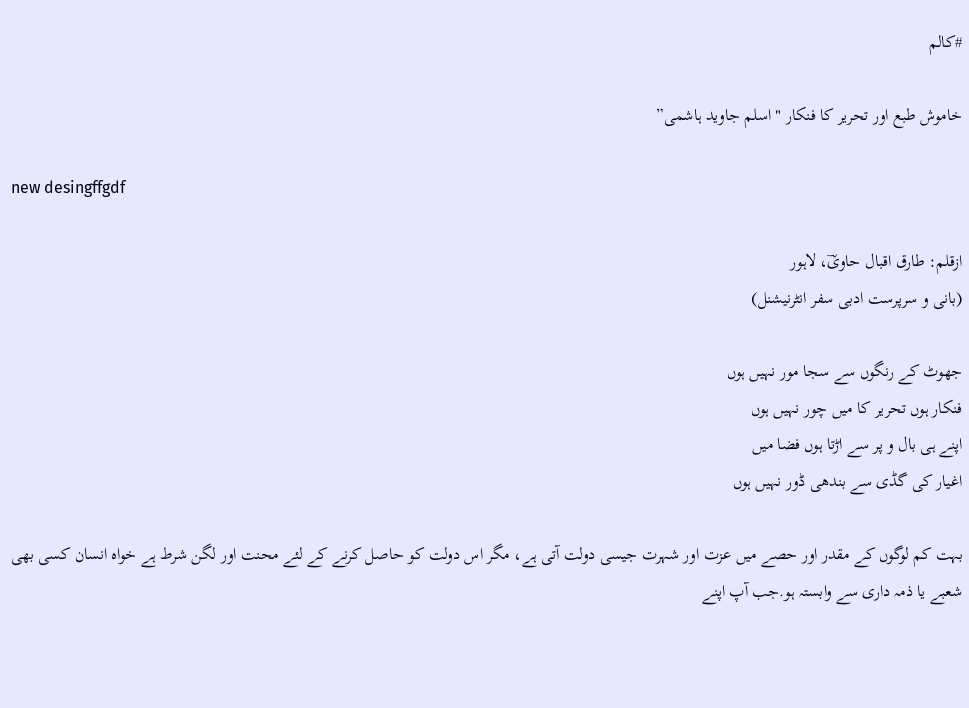#کالم

خاموش طبع اور تحریر کا فنکار "اسلم جاوید ہاشمی”

new desingffgdf

ازقلم: طارق اقبال حاویؔ، لاہور
(بانی و سرپرست ادبی سفر انٹرنیشنل)

جھوٹ کے رنگوں سے سجا مور نہیں ہوں
فنکار ہوں تحریر کا میں چور نہیں ہوں
اپنے ہی بال و پر سے اڑتا ہوں فضا میں
اغیار کی گڈی سے بندھی ڈور نہیں ہوں

بہت کم لوگوں کے مقدر اور حصے میں عزت اور شہرت جیسی دولت آتی ہے، مگر اس دولت کو حاصل کرنے کے لئے محنت اور لگن شرط ہے خواہ انسان کسی بھی شعبے یا ذمہ داری سے وابستہ ہو.جب آپ اپنے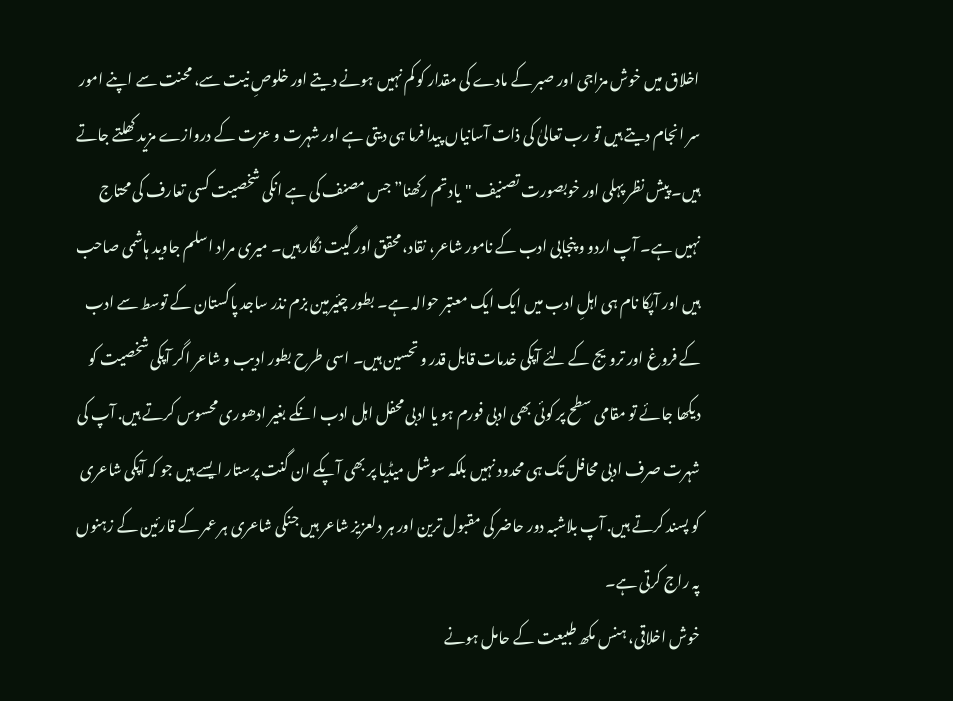اخلاق میں خوش مزاجی اور صبر کے مادے کی مقدار کو کم نہیں ہونے دیتے اور خلوصِ نیت سے، محنت سے اپنے امور سر انجام دیتے ہیں تو رب تعالیٰ کی ذات آسانیاں پیدا فرما ہی دیتی ہے اور شہرت و عزت کے دروازے مزید کھلتے جاتے ہیں۔ پیش نظر پہلی اور خوبصورت تصنیف "یاد تم رکھنا” جس مصنف کی ہے انکی شخصیت کسی تعارف کی محتاج نہیں ہے۔ آپ اردو و پنجابی ادب کے نامور شاعر، نقاد، محقق اور گیت نگار ہیں۔ میری مراد اسلم جاوید ہاشمی صاحب ہیں اور آپکا نام ہی اہلِ ادب میں ایک ایک معتبر حوالہ ہے۔ بطور چئیرمین بزم نذر ساجد پاکستان کے توسط سے ادب کے فروغ اور ترویج کے لئے آپکی خدمات قابل قدر و تحسین ہیں۔ اسی طرح بطور ادیب و شاعر اگر آپکی شخصیت کو دیکھا جائے تو مقامی سطح پر کوئی بھی ادبی فورم ہو یا ادبی محفل اہل ادب انکے بغیر ادھوری محسوس کرتے ہیں. آپ کی شہرت صرف ادبی محافل تک ہی محدود نہیں بلکہ سوشل میڈیا پر بھی آپکے ان گنت پرستار ایسے ہیں جو کہ آپکی شاعری کو پسند کرتے ہیں. آپ بلاشبہ دور حاضر کی مقبول ترین اور ہر دلعزیز شاعر ہیں جنکی شاعری ہر عمر کے قارئین کے زہنوں پہ راج کرتی ہے۔
خوش اخلاقی، ہنس مکھ طبیعت کے حامل ہونے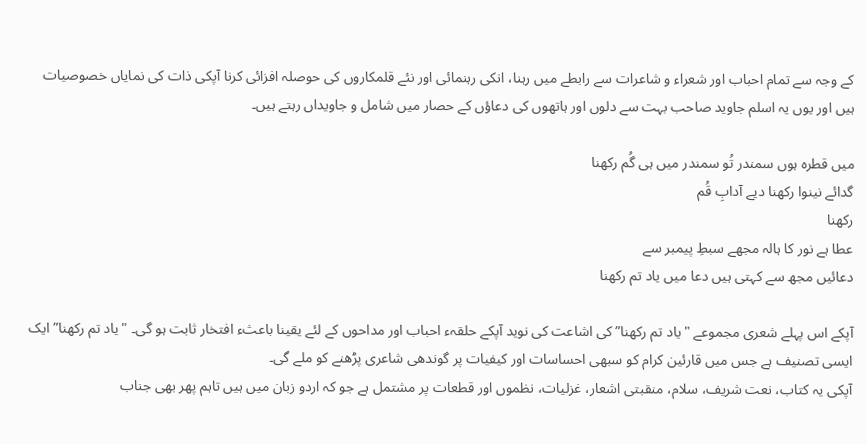کے وجہ سے تمام احباب اور شعراء و شاعرات سے رابطے میں رہنا، انکی رہنمائی اور نئے قلمکاروں کی حوصلہ افزائی کرنا آپکی ذات کی نمایاں خصوصیات ہیں اور یوں یہ اسلم جاوید صاحب بہت سے دلوں اور ہاتھوں کی دعاؤں کے حصار میں شامل و جاویداں رہتے ہیں۔

میں قطرہ ہوں سمندر تُو سمندر میں ہی گُم رکھنا
گدائے نینوا رکھنا دیے آدابِ قُم
رکھنا
عطا ہے نور کا ہالہ مجھے سبطِ پیمبر سے
دعائیں مجھ سے کہتی ہیں دعا میں یاد تم رکھنا

آپکے اس پہلے شعری مجموعے "یاد تم رکھنا” کی اشاعت کی نوید آپکے حلقہء احباب اور مداحوں کے لئے یقینا باعثء افتخار ثابت ہو گی۔ "یاد تم رکھنا” ایک ایسی تصنیف ہے جس میں قارئین کرام کو سبھی احساسات اور کیفیات پر گوندھی شاعری پڑھنے کو ملے گی۔
آپکی یہ کتاب، نعت شریف، سلام، منقبتی اشعار، غزلیات، نظموں اور قطعات پر مشتمل ہے جو کہ اردو زبان میں ہیں تاہم پھر بھی جناب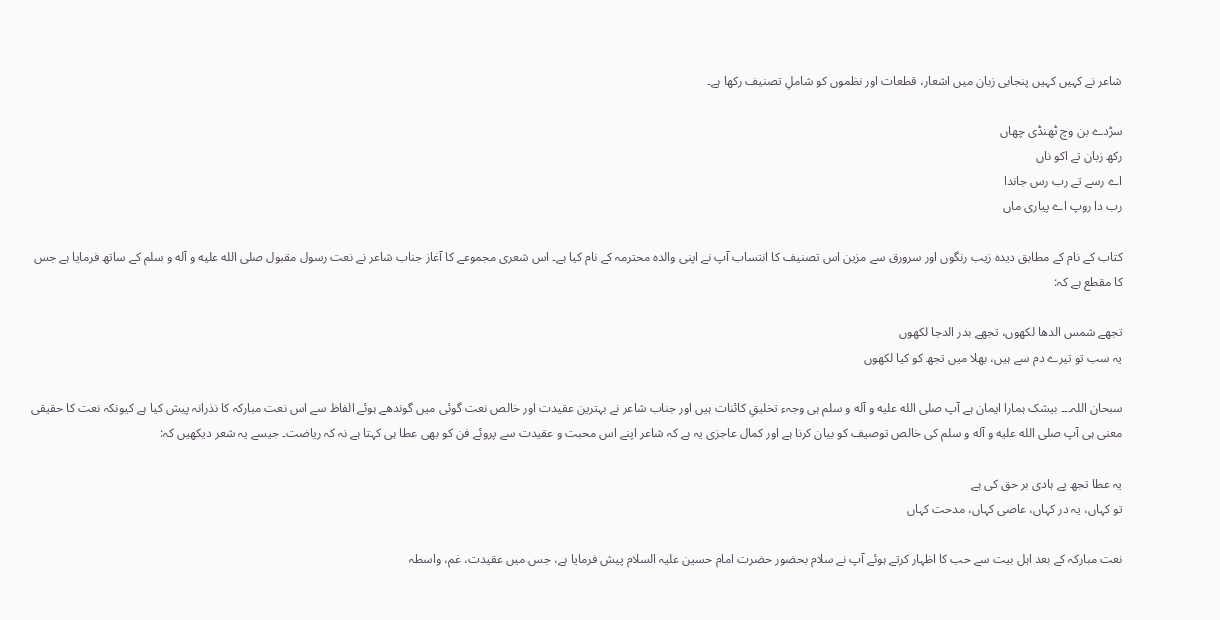شاعر نے کہیں کہیں پنجابی زبان میں اشعار، قطعات اور نظموں کو شاملِ تصنیف رکھا ہے۔

سڑدے بن وچ ٹھنڈی چھاں
رکھ زبان تے اکو ناں
اے رسے تے رب رس جاندا
رب دا روپ اے پیاری ماں

کتاب کے نام کے مطابق دیدہ زیب رنگوں اور سرورق سے مزین اس تصنیف کا انتساب آپ نے اپنی والدہ محترمہ کے نام کیا ہے۔ اس شعری مجموعے کا آغاز جناب شاعر نے نعت رسول مقبول صلی الله علیه و آله و سلم کے ساتھ فرمایا ہے جس کا مقطع ہے کہ:

تجھے شمس الدھا لکھوں، تجھے بدر الدجا لکھوں
یہ سب تو تیرے دم سے ہیں، بھلا میں تجھ کو کیا لکھوں

سبحان اللہ۔۔۔ بیشک ہمارا ایمان ہے آپ صلی الله علیه و آله و سلم ہی وجہء تخلیقِ کائنات ہیں اور جناب شاعر نے بہترین عقیدت اور خالص نعت گوئی میں گوندھے ہوئے الفاظ سے اس نعت مبارکہ کا نذرانہ پیش کیا ہے کیونکہ نعت کا حقیقی معنی ہی آپ صلی الله علیه و آله و سلم کی خالص توصیف کو بیان کرنا ہے اور کمال عاجزی یہ ہے کہ شاعر اپنے اس محبت و عقیدت سے پروئے فن کو بھی عطا ہی کہتا ہے نہ کہ ریاضت۔ جیسے یہ شعر دیکھیں کہ:

یہ عطا تجھ پے ہادی بر حق کی ہے
تو کہاں، یہ در کہاں، عاصی کہاں، مدحت کہاں

نعت مبارکہ کے بعد اہل بیت سے حب کا اظہار کرتے ہوئے آپ نے سلام بحضور حضرت امام حسین علیہ السلام پیش فرمایا ہے، جس میں عقیدت، غم، واسطہ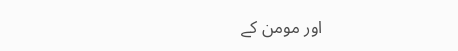اور مومن کے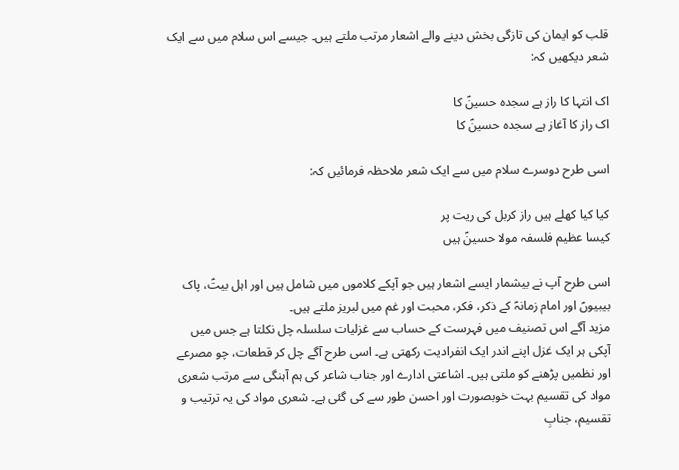قلب کو ایمان کی تازگی بخش دینے والے اشعار مرتب ملتے ہیں۔ جیسے اس سلام میں سے ایک شعر دیکھیں کہ:

اک انتہا کا راز ہے سجدہ حسینؑ کا
اک راز کا آغاز ہے سجدہ حسینؑ کا

اسی طرح دوسرے سلام میں سے ایک شعر ملاحظہ فرمائیں کہ:

کیا کیا کھلے ہیں راز کربل کی ریت پر
کیسا عظیم فلسفہ مولا حسینؑ ہیں

اسی طرح آپ نے بیشمار ایسے اشعار ہیں جو آپکے کلاموں میں شامل ہیں اور اہل بیتؑ، پاک بیبیوںؑ اور امام زمانہؑ کے ذکر، فکر، محبت اور غم میں لبریز ملتے ہیں۔
مزید آگے اس تصنیف میں فہرست کے حساب سے غزلیات سلسلہ چل نکلتا ہے جس میں آپکی ہر ایک غزل اپنے اندر ایک انفرادیت رکھتی ہے۔ اسی طرح آگے چل کر قطعات، چو مصرعے اور نظمیں پڑھنے کو ملتی ہیں۔ اشاعتی ادارے اور جناب شاعر کی ہم آہنگی سے مرتب شعری مواد کی تقسیم بہت خوبصورت اور احسن طور سے کی گئی ہے۔ شعری مواد کی یہ ترتیب و تقسیم، جنابِ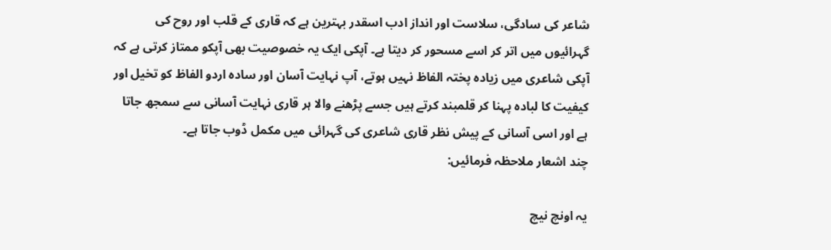شاعر کی سادگی، سلاست اور انداز ادب اسقدر بہترین ہے کہ قاری کے قلب اور روح کی گہرائیوں میں اتر کر اسے مسحور کر دیتا ہے۔ آپکی ایک یہ خصوصیت بھی آپکو ممتاز کرتی ہے کہ آپکی شاعری میں زیادہ پختہ الفاظ نہیں ہوتے، آپ نہایت آسان اور سادہ اردو الفاظ کو تخیل اور کیفیت کا لبادہ پہنا کر قلمبند کرتے ہیں جسے پڑھنے والا ہر قاری نہایت آسانی سے سمجھ جاتا ہے اور اسی آسانی کے پیش نظر قاری شاعری کی گہرائی میں مکمل ڈوب جاتا ہے۔
چند اشعار ملاحظہ فرمائیں:

یہ اونچ نیچ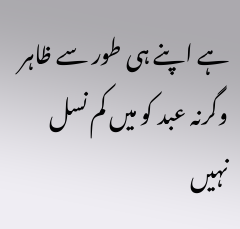ہے اپنے ہی طور سے ظاہر
وگرنہ عبد کو میں کم نسل نہیں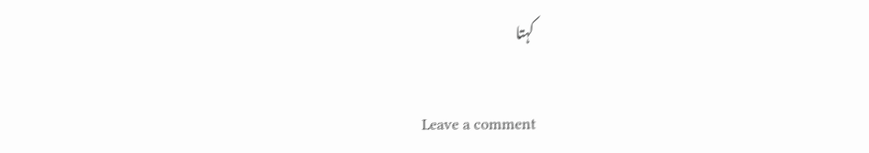کہتا

Leave a comment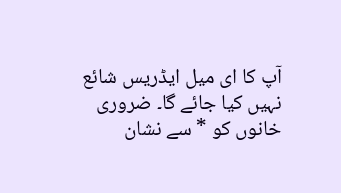آپ کا ای میل ایڈریس شائع نہیں کیا جائے گا۔ ضروری خانوں کو * سے نشان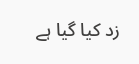زد کیا گیا ہے